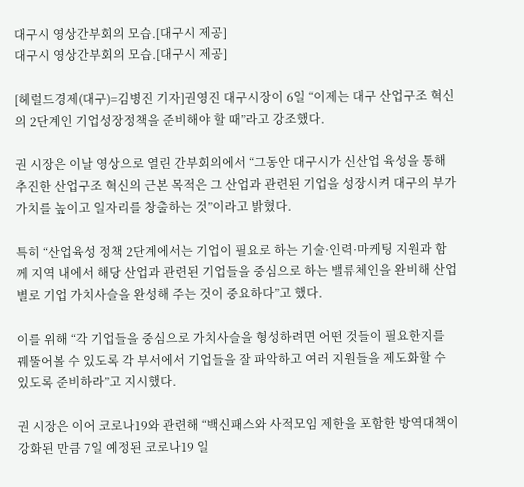대구시 영상간부회의 모습.[대구시 제공]
대구시 영상간부회의 모습.[대구시 제공]

[헤럴드경제(대구)=김병진 기자]권영진 대구시장이 6일 “이제는 대구 산업구조 혁신의 2단계인 기업성장정책을 준비해야 할 때”라고 강조했다.

권 시장은 이날 영상으로 열린 간부회의에서 “그동안 대구시가 신산업 육성을 통해 추진한 산업구조 혁신의 근본 목적은 그 산업과 관련된 기업을 성장시켜 대구의 부가가치를 높이고 일자리를 창출하는 것”이라고 밝혔다.

특히 “산업육성 정책 2단계에서는 기업이 필요로 하는 기술·인력·마케팅 지원과 함께 지역 내에서 해당 산업과 관련된 기업들을 중심으로 하는 밸류체인을 완비해 산업별로 기업 가치사슬을 완성해 주는 것이 중요하다”고 했다.

이를 위해 “각 기업들을 중심으로 가치사슬을 형성하려면 어떤 것들이 필요한지를 꿰뚤어볼 수 있도록 각 부서에서 기업들을 잘 파악하고 여러 지원들을 제도화할 수 있도록 준비하라”고 지시했다.

권 시장은 이어 코로나19와 관련해 “백신패스와 사적모임 제한을 포함한 방역대책이 강화된 만큼 7일 예정된 코로나19 일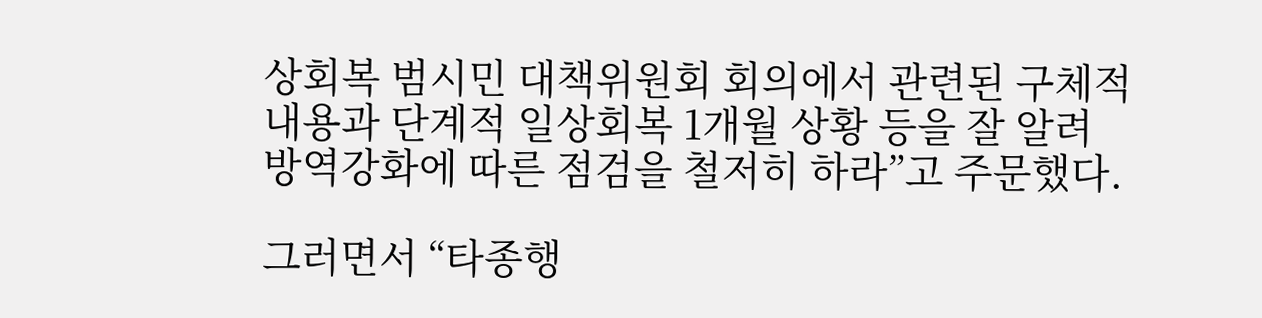상회복 범시민 대책위원회 회의에서 관련된 구체적 내용과 단계적 일상회복 1개월 상황 등을 잘 알려 방역강화에 따른 점검을 철저히 하라”고 주문했다.

그러면서 “타종행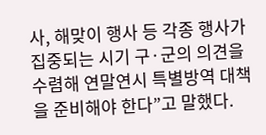사, 해맞이 행사 등 각종 행사가 집중되는 시기 구·군의 의견을 수렴해 연말연시 특별방역 대책을 준비해야 한다”고 말했다.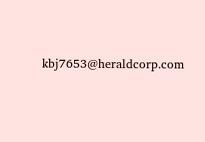kbj7653@heraldcorp.com